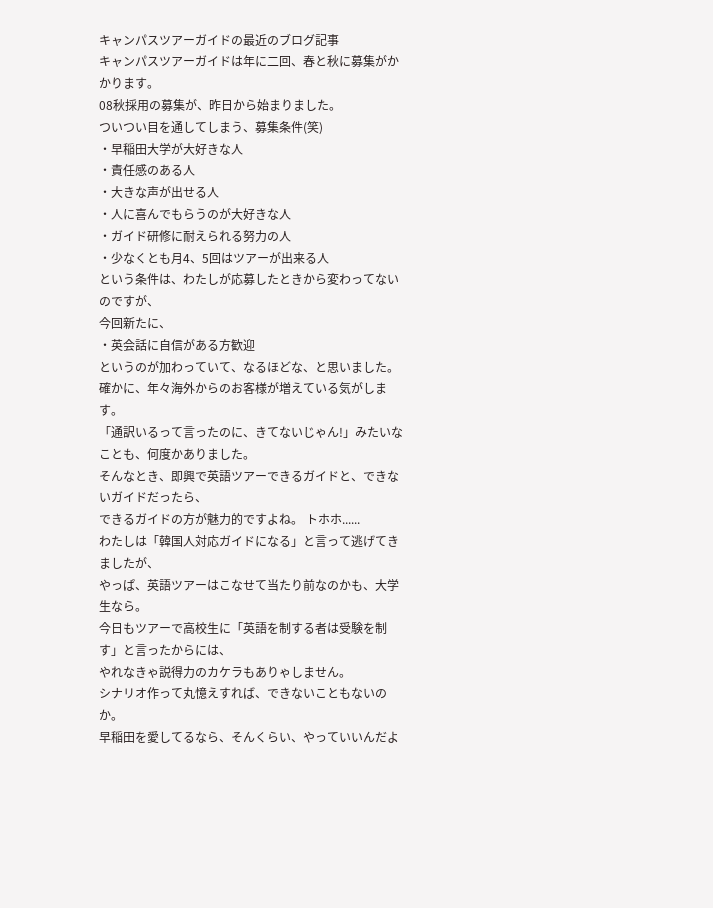キャンパスツアーガイドの最近のブログ記事
キャンパスツアーガイドは年に二回、春と秋に募集がかかります。
08秋採用の募集が、昨日から始まりました。
ついつい目を通してしまう、募集条件(笑)
・早稲田大学が大好きな人
・責任感のある人
・大きな声が出せる人
・人に喜んでもらうのが大好きな人
・ガイド研修に耐えられる努力の人
・少なくとも月4、5回はツアーが出来る人
という条件は、わたしが応募したときから変わってないのですが、
今回新たに、
・英会話に自信がある方歓迎
というのが加わっていて、なるほどな、と思いました。
確かに、年々海外からのお客様が増えている気がします。
「通訳いるって言ったのに、きてないじゃん!」みたいなことも、何度かありました。
そんなとき、即興で英語ツアーできるガイドと、できないガイドだったら、
できるガイドの方が魅力的ですよね。 トホホ......
わたしは「韓国人対応ガイドになる」と言って逃げてきましたが、
やっぱ、英語ツアーはこなせて当たり前なのかも、大学生なら。
今日もツアーで高校生に「英語を制する者は受験を制す」と言ったからには、
やれなきゃ説得力のカケラもありゃしません。
シナリオ作って丸憶えすれば、できないこともないのか。
早稲田を愛してるなら、そんくらい、やっていいんだよ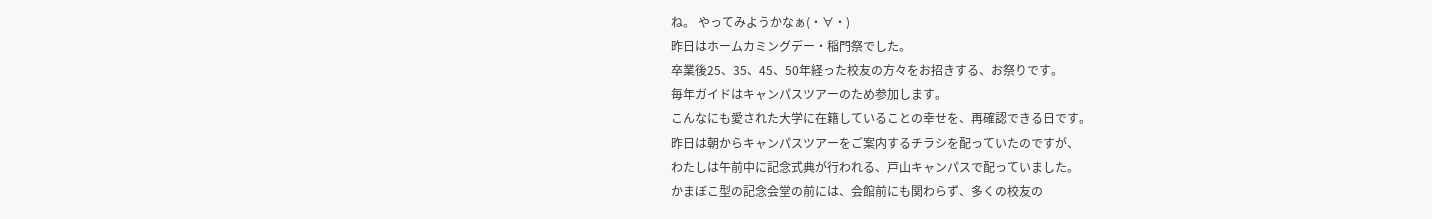ね。 やってみようかなぁ(・∀・)
昨日はホームカミングデー・稲門祭でした。
卒業後25、35、45、50年経った校友の方々をお招きする、お祭りです。
毎年ガイドはキャンパスツアーのため参加します。
こんなにも愛された大学に在籍していることの幸せを、再確認できる日です。
昨日は朝からキャンパスツアーをご案内するチラシを配っていたのですが、
わたしは午前中に記念式典が行われる、戸山キャンパスで配っていました。
かまぼこ型の記念会堂の前には、会館前にも関わらず、多くの校友の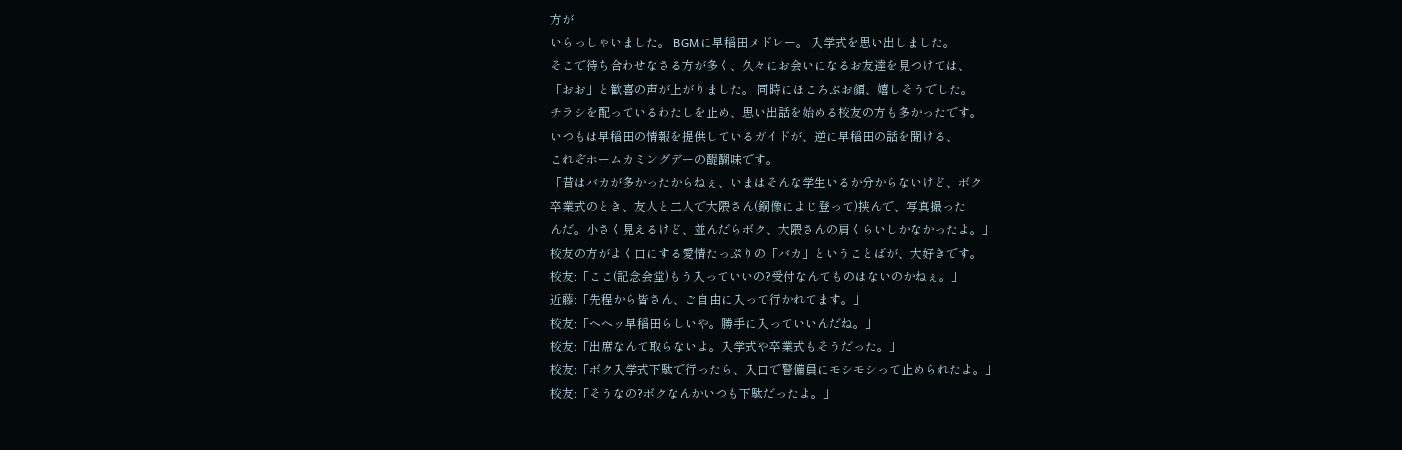方が
いらっしゃいました。 BGMに早稲田メドレー。 入学式を思い出しました。
そこで待ち合わせなさる方が多く、久々にお会いになるお友達を見つけては、
「おお」と歓喜の声が上がりました。 同時にほころぶお顔、嬉しそうでした。
チラシを配っているわたしを止め、思い出話を始める校友の方も多かったです。
いつもは早稲田の情報を提供しているガイドが、逆に早稲田の話を聞ける、
これぞホームカミングデーの醍醐味です。
「昔はバカが多かったからねぇ、いまはそんな学生いるか分からないけど、ボク
卒業式のとき、友人と二人で大隈さん(銅像によじ登って)挟んで、写真撮った
んだ。小さく見えるけど、並んだらボク、大隈さんの肩くらいしかなかったよ。」
校友の方がよく口にする愛情たっぷりの「バカ」ということばが、大好きです。
校友:「ここ(記念会堂)もう入っていいの?受付なんてものはないのかねぇ。」
近藤:「先程から皆さん、ご自由に入って行かれてます。」
校友:「ヘヘッ早稲田らしいや。勝手に入っていいんだね。」
校友:「出席なんて取らないよ。入学式や卒業式もそうだった。」
校友:「ボク入学式下駄で行ったら、入口で警備員にモシモシって止められたよ。」
校友:「そうなの?ボクなんかいつも下駄だったよ。」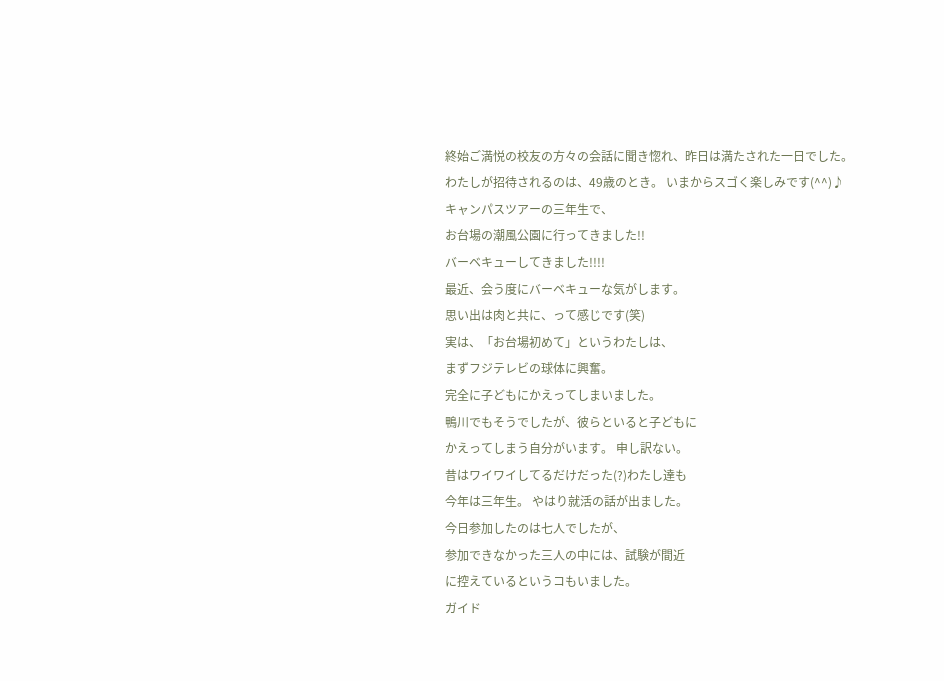終始ご満悦の校友の方々の会話に聞き惚れ、昨日は満たされた一日でした。
わたしが招待されるのは、49歳のとき。 いまからスゴく楽しみです(^^)♪
キャンパスツアーの三年生で、
お台場の潮風公園に行ってきました!!
バーベキューしてきました!!!!
最近、会う度にバーベキューな気がします。
思い出は肉と共に、って感じです(笑)
実は、「お台場初めて」というわたしは、
まずフジテレビの球体に興奮。
完全に子どもにかえってしまいました。
鴨川でもそうでしたが、彼らといると子どもに
かえってしまう自分がいます。 申し訳ない。
昔はワイワイしてるだけだった(?)わたし達も
今年は三年生。 やはり就活の話が出ました。
今日参加したのは七人でしたが、
参加できなかった三人の中には、試験が間近
に控えているというコもいました。
ガイド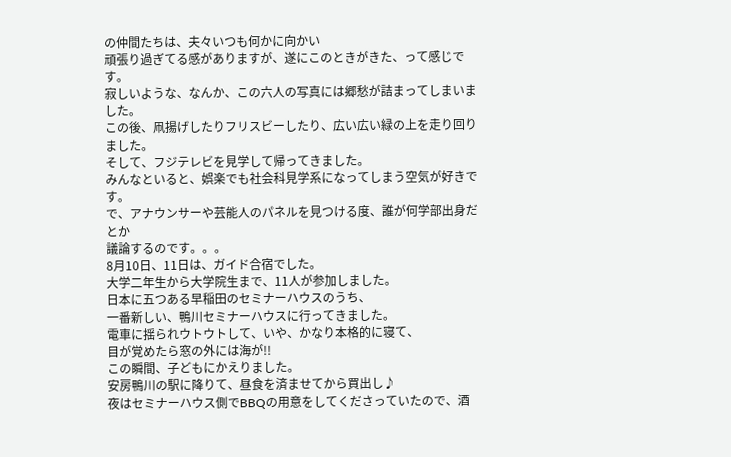の仲間たちは、夫々いつも何かに向かい
頑張り過ぎてる感がありますが、遂にこのときがきた、って感じです。
寂しいような、なんか、この六人の写真には郷愁が詰まってしまいました。
この後、凧揚げしたりフリスビーしたり、広い広い緑の上を走り回りました。
そして、フジテレビを見学して帰ってきました。
みんなといると、娯楽でも社会科見学系になってしまう空気が好きです。
で、アナウンサーや芸能人のパネルを見つける度、誰が何学部出身だとか
議論するのです。。。
8月10日、11日は、ガイド合宿でした。
大学二年生から大学院生まで、11人が参加しました。
日本に五つある早稲田のセミナーハウスのうち、
一番新しい、鴨川セミナーハウスに行ってきました。
電車に揺られウトウトして、いや、かなり本格的に寝て、
目が覚めたら窓の外には海が!!
この瞬間、子どもにかえりました。
安房鴨川の駅に降りて、昼食を済ませてから買出し♪
夜はセミナーハウス側でBBQの用意をしてくださっていたので、酒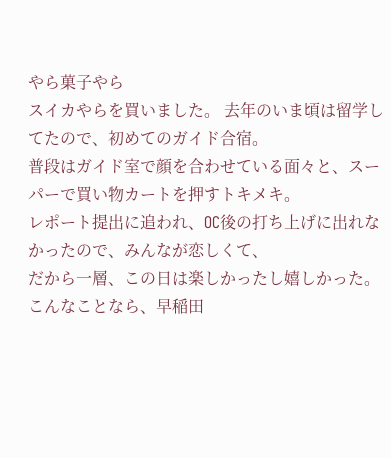やら菓子やら
スイカやらを買いました。 去年のいま頃は留学してたので、初めてのガイド合宿。
普段はガイド室で顔を合わせている面々と、スーパーで買い物カートを押すトキメキ。
レポート提出に追われ、OC後の打ち上げに出れなかったので、みんなが恋しくて、
だから一層、この日は楽しかったし嬉しかった。 こんなことなら、早稲田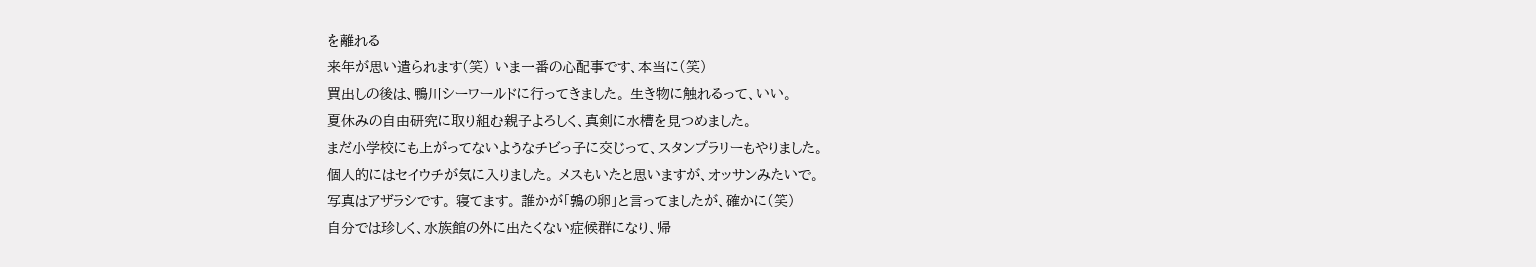を離れる
来年が思い遣られます(笑) いま一番の心配事です、本当に(笑)
買出しの後は、鴨川シーワールドに行ってきました。 生き物に触れるって、いい。
夏休みの自由研究に取り組む親子よろしく、真剣に水槽を見つめました。
まだ小学校にも上がってないようなチビっ子に交じって、スタンプラリーもやりました。
個人的にはセイウチが気に入りました。 メスもいたと思いますが、オッサンみたいで。
写真はアザラシです。 寝てます。 誰かが「鶉の卵」と言ってましたが、確かに(笑)
自分では珍しく、水族館の外に出たくない症候群になり、帰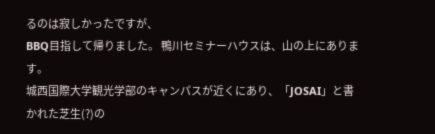るのは寂しかったですが、
BBQ目指して帰りました。 鴨川セミナーハウスは、山の上にあります。
城西国際大学観光学部のキャンパスが近くにあり、「JOSAI」と書かれた芝生(?)の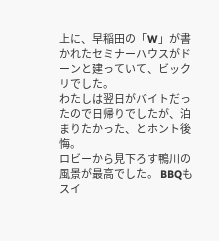上に、早稲田の「W」が書かれたセミナーハウスがドーンと建っていて、ビックリでした。
わたしは翌日がバイトだったので日帰りでしたが、泊まりたかった、とホント後悔。
ロビーから見下ろす鴨川の風景が最高でした。 BBQもスイ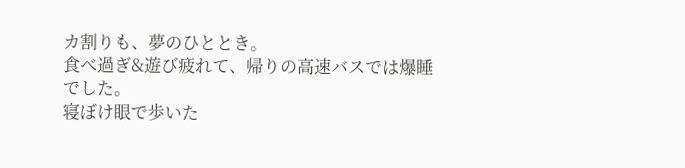カ割りも、夢のひととき。
食べ過ぎ&遊び疲れて、帰りの高速バスでは爆睡でした。
寝ぼけ眼で歩いた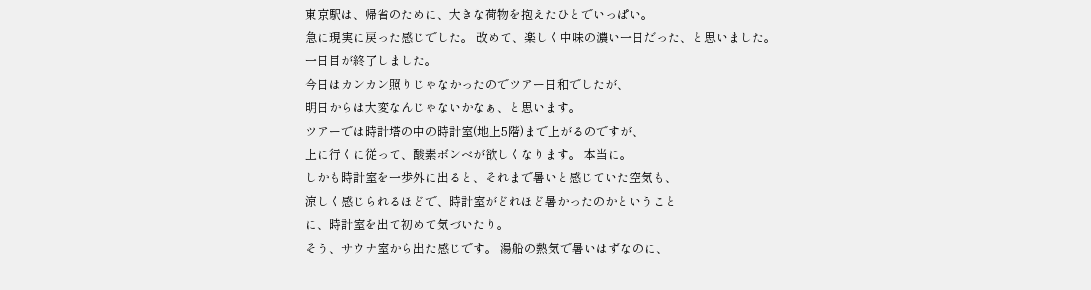東京駅は、帰省のために、大きな荷物を抱えたひとでいっぱい。
急に現実に戻った感じでした。 改めて、楽しく中味の濃い一日だった、と思いました。
一日目が終了しました。
今日はカンカン照りじゃなかったのでツアー日和でしたが、
明日からは大変なんじゃないかなぁ、と思います。
ツアーでは時計塔の中の時計室(地上5階)まで上がるのですが、
上に行くに従って、酸素ボンベが欲しくなります。 本当に。
しかも時計室を一歩外に出ると、それまで暑いと感じていた空気も、
涼しく感じられるほどで、時計室がどれほど暑かったのかということ
に、時計室を出て初めて気づいたり。
そう、サウナ室から出た感じです。 湯船の熱気で暑いはずなのに、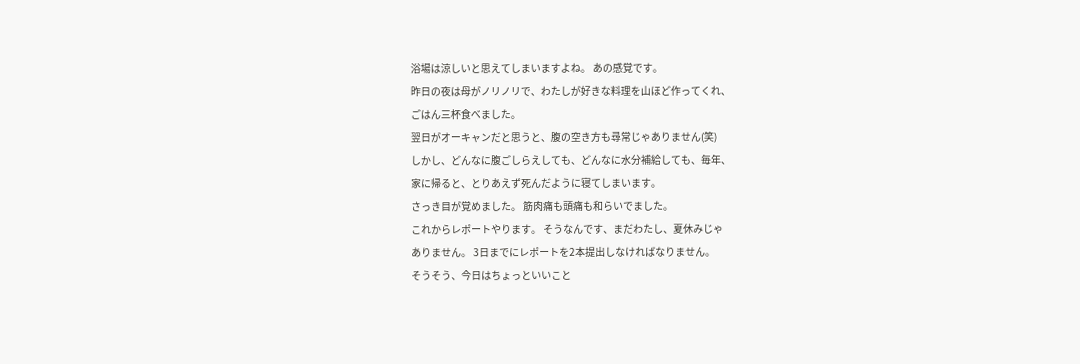浴場は涼しいと思えてしまいますよね。 あの感覚です。
昨日の夜は母がノリノリで、わたしが好きな料理を山ほど作ってくれ、
ごはん三杯食べました。
翌日がオーキャンだと思うと、腹の空き方も尋常じゃありません(笑)
しかし、どんなに腹ごしらえしても、どんなに水分補給しても、毎年、
家に帰ると、とりあえず死んだように寝てしまいます。
さっき目が覚めました。 筋肉痛も頭痛も和らいでました。
これからレポートやります。 そうなんです、まだわたし、夏休みじゃ
ありません。 3日までにレポートを2本提出しなければなりません。
そうそう、今日はちょっといいこと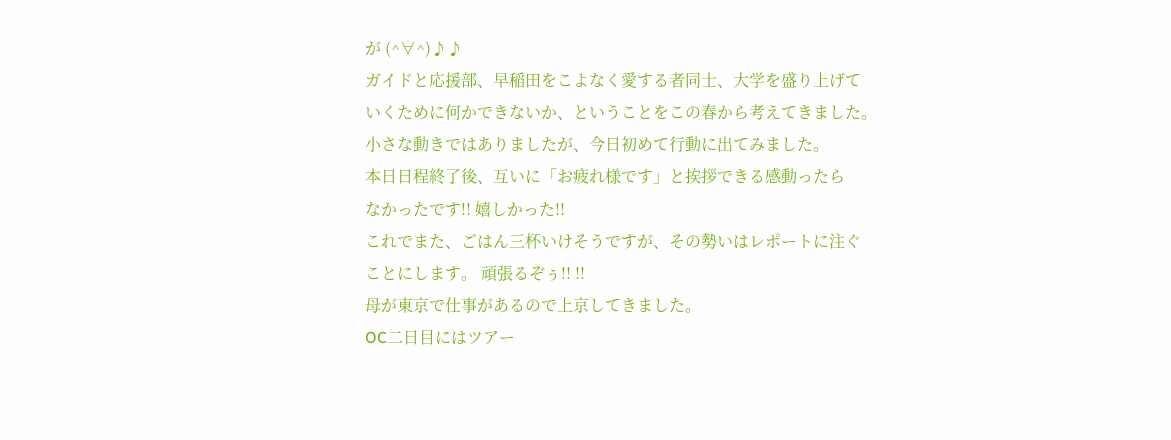が (^∀^)♪♪
ガイドと応援部、早稲田をこよなく愛する者同士、大学を盛り上げて
いくために何かできないか、ということをこの春から考えてきました。
小さな動きではありましたが、今日初めて行動に出てみました。
本日日程終了後、互いに「お疲れ様です」と挨拶できる感動ったら
なかったです!! 嬉しかった!!
これでまた、ごはん三杯いけそうですが、その勢いはレポートに注ぐ
ことにします。 頑張るぞぅ!! !!
母が東京で仕事があるので上京してきました。
OC二日目にはツアー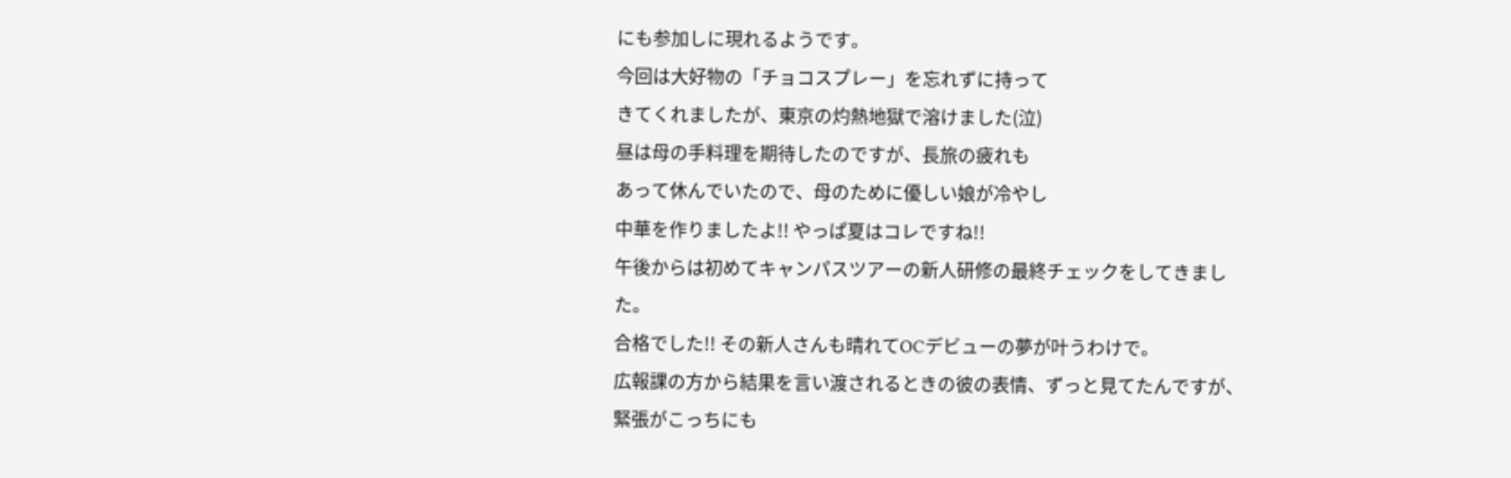にも参加しに現れるようです。
今回は大好物の「チョコスプレー」を忘れずに持って
きてくれましたが、東京の灼熱地獄で溶けました(泣)
昼は母の手料理を期待したのですが、長旅の疲れも
あって休んでいたので、母のために優しい娘が冷やし
中華を作りましたよ!! やっぱ夏はコレですね!!
午後からは初めてキャンパスツアーの新人研修の最終チェックをしてきました。
合格でした!! その新人さんも晴れてOCデビューの夢が叶うわけで。
広報課の方から結果を言い渡されるときの彼の表情、ずっと見てたんですが、
緊張がこっちにも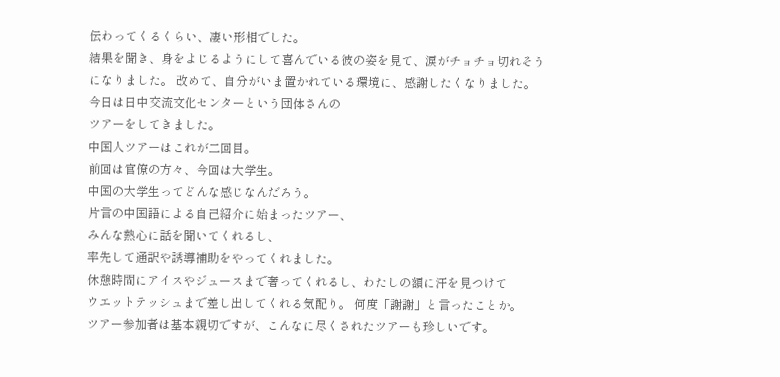伝わってくるくらい、凄い形相でした。
結果を聞き、身をよじるようにして喜んでいる彼の姿を見て、涙がチョチョ切れそう
になりました。 改めて、自分がいま置かれている環境に、感謝したくなりました。
今日は日中交流文化センターという団体さんの
ツアーをしてきました。
中国人ツアーはこれが二回目。
前回は官僚の方々、今回は大学生。
中国の大学生ってどんな感じなんだろう。
片言の中国語による自己紹介に始まったツアー、
みんな熱心に話を聞いてくれるし、
率先して通訳や誘導補助をやってくれました。
休憩時間にアイスやジュースまで奢ってくれるし、わたしの額に汗を見つけて
ウエットテッシュまで差し出してくれる気配り。 何度「謝謝」と言ったことか。
ツアー参加者は基本親切ですが、こんなに尽くされたツアーも珍しいです。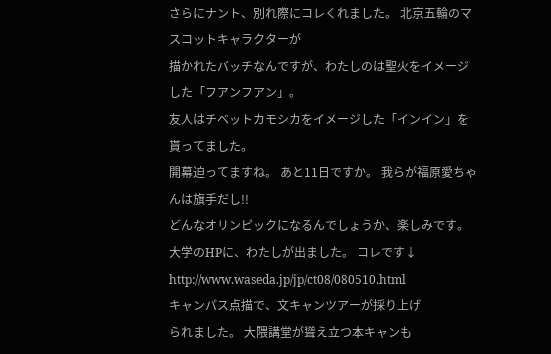さらにナント、別れ際にコレくれました。 北京五輪のマスコットキャラクターが
描かれたバッチなんですが、わたしのは聖火をイメージした「フアンフアン」。
友人はチベットカモシカをイメージした「インイン」を貰ってました。
開幕迫ってますね。 あと11日ですか。 我らが福原愛ちゃんは旗手だし!!
どんなオリンピックになるんでしょうか、楽しみです。
大学のHPに、わたしが出ました。 コレです↓
http://www.waseda.jp/jp/ct08/080510.html
キャンパス点描で、文キャンツアーが採り上げ
られました。 大隈講堂が聳え立つ本キャンも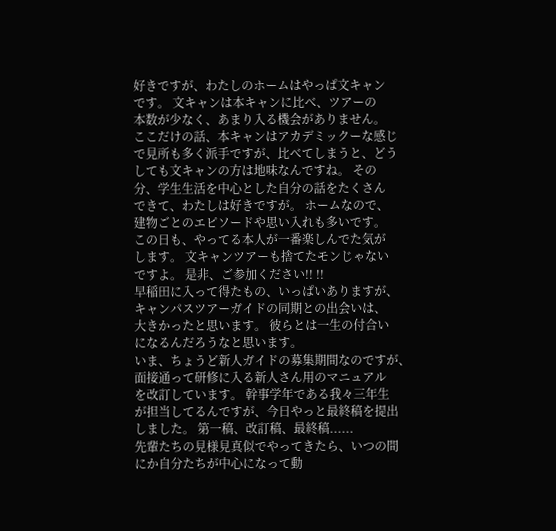好きですが、わたしのホームはやっぱ文キャン
です。 文キャンは本キャンに比べ、ツアーの
本数が少なく、あまり入る機会がありません。
ここだけの話、本キャンはアカデミックーな感じ
で見所も多く派手ですが、比べてしまうと、どう
しても文キャンの方は地味なんですね。 その
分、学生生活を中心とした自分の話をたくさん
できて、わたしは好きですが。 ホームなので、
建物ごとのエピソードや思い入れも多いです。
この日も、やってる本人が一番楽しんでた気が
します。 文キャンツアーも捨てたモンじゃない
ですよ。 是非、ご参加ください!! !!
早稲田に入って得たもの、いっぱいありますが、
キャンパスツアーガイドの同期との出会いは、
大きかったと思います。 彼らとは一生の付合い
になるんだろうなと思います。
いま、ちょうど新人ガイドの募集期間なのですが、
面接通って研修に入る新人さん用のマニュアル
を改訂しています。 幹事学年である我々三年生
が担当してるんですが、今日やっと最終稿を提出
しました。 第一稿、改訂稿、最終稿......
先輩たちの見様見真似でやってきたら、いつの間
にか自分たちが中心になって動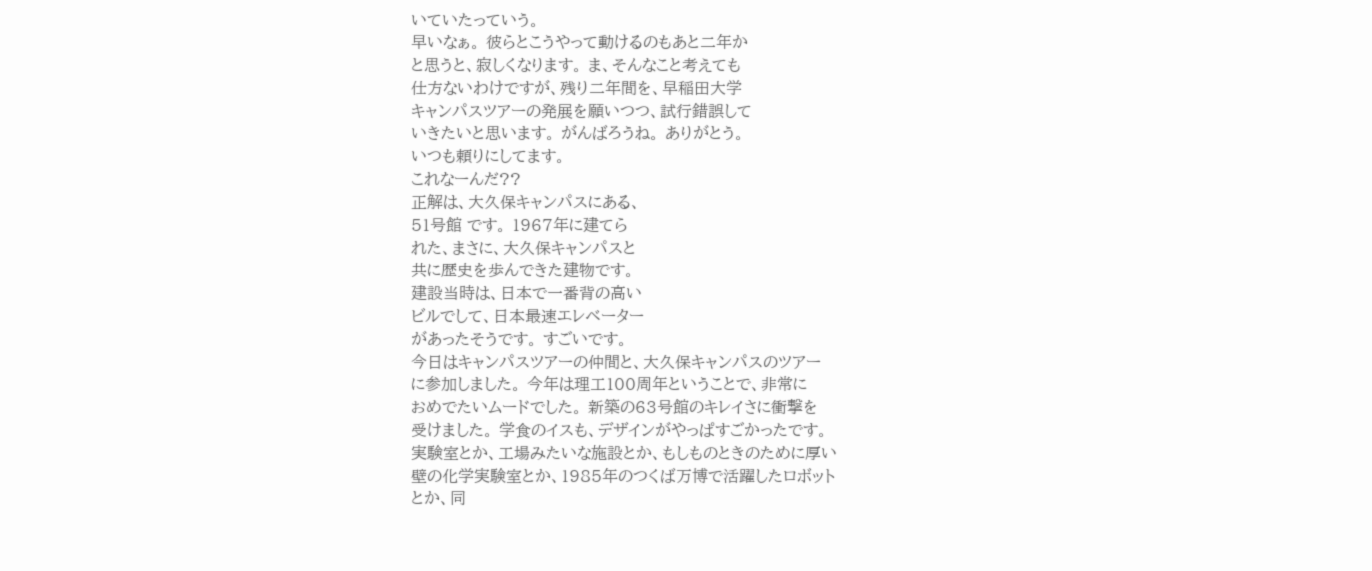いていたっていう。
早いなぁ。 彼らとこうやって動けるのもあと二年か
と思うと、寂しくなります。 ま、そんなこと考えても
仕方ないわけですが、残り二年間を、早稲田大学
キャンパスツアーの発展を願いつつ、試行錯誤して
いきたいと思います。 がんばろうね。 ありがとう。
いつも頼りにしてます。
これなーんだ??
正解は、大久保キャンパスにある、
51号館 です。 1967年に建てら
れた、まさに、大久保キャンパスと
共に歴史を歩んできた建物です。
建設当時は、日本で一番背の高い
ビルでして、日本最速エレベーター
があったそうです。 すごいです。
今日はキャンパスツアーの仲間と、大久保キャンパスのツアー
に参加しました。 今年は理工100周年ということで、非常に
おめでたいムードでした。 新築の63号館のキレイさに衝撃を
受けました。 学食のイスも、デザインがやっぱすごかったです。
実験室とか、工場みたいな施設とか、もしものときのために厚い
壁の化学実験室とか、1985年のつくば万博で活躍したロボット
とか、同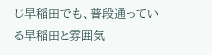じ早稲田でも、普段通っている早稲田と雰囲気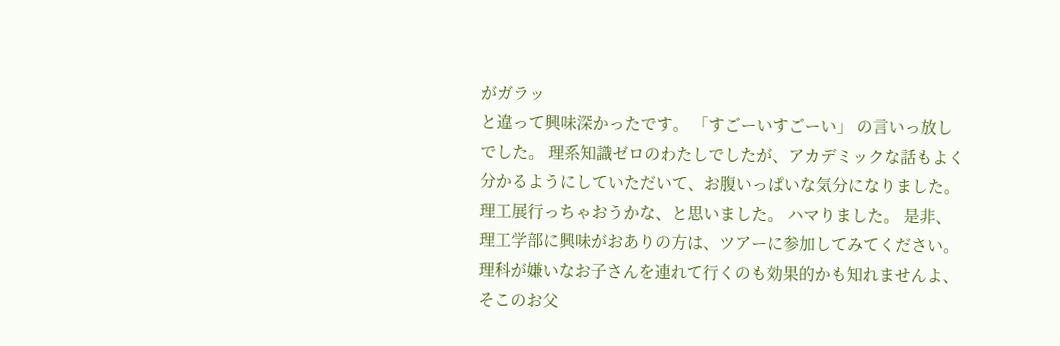がガラッ
と違って興味深かったです。 「すごーいすごーい」 の言いっ放し
でした。 理系知識ゼロのわたしでしたが、アカデミックな話もよく
分かるようにしていただいて、お腹いっぱいな気分になりました。
理工展行っちゃおうかな、と思いました。 ハマりました。 是非、
理工学部に興味がおありの方は、ツアーに参加してみてください。
理科が嫌いなお子さんを連れて行くのも効果的かも知れませんよ、
そこのお父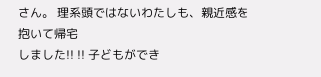さん。 理系頭ではないわたしも、親近感を抱いて帰宅
しました!! !! 子どもができ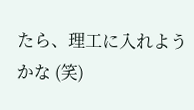たら、理工に入れようかな (笑)